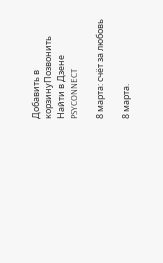Добавить в корзинуПозвонить
Найти в Дзене
PSYCONNECT

8 марта: счёт за любовь

8 марта.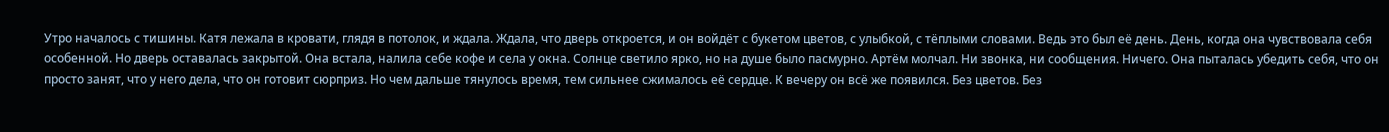Утро началось с тишины. Катя лежала в кровати, глядя в потолок, и ждала. Ждала, что дверь откроется, и он войдёт с букетом цветов, с улыбкой, с тёплыми словами. Ведь это был её день. День, когда она чувствовала себя особенной. Но дверь оставалась закрытой. Она встала, налила себе кофе и села у окна. Солнце светило ярко, но на душе было пасмурно. Артём молчал. Ни звонка, ни сообщения. Ничего. Она пыталась убедить себя, что он просто занят, что у него дела, что он готовит сюрприз. Но чем дальше тянулось время, тем сильнее сжималось её сердце. К вечеру он всё же появился. Без цветов. Без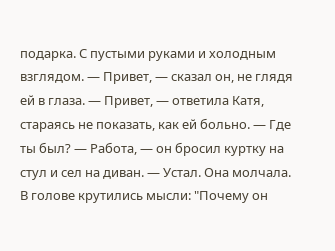подарка. С пустыми руками и холодным взглядом. — Привет, — сказал он, не глядя ей в глаза. — Привет, — ответила Катя, стараясь не показать, как ей больно. — Где ты был? — Работа, — он бросил куртку на стул и сел на диван. — Устал. Она молчала. В голове крутились мысли: "Почему он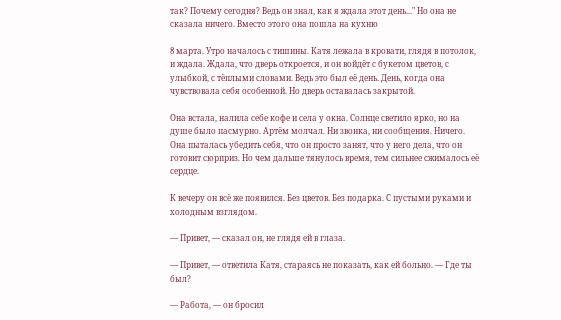так? Почему сегодня? Ведь он знал, как я ждала этот день..." Но она не сказала ничего. Вместо этого она пошла на кухню

8 марта. Утро началось с тишины. Катя лежала в кровати, глядя в потолок, и ждала. Ждала, что дверь откроется, и он войдёт с букетом цветов, с улыбкой, с тёплыми словами. Ведь это был её день. День, когда она чувствовала себя особенной. Но дверь оставалась закрытой.

Она встала, налила себе кофе и села у окна. Солнце светило ярко, но на душе было пасмурно. Артём молчал. Ни звонка, ни сообщения. Ничего. Она пыталась убедить себя, что он просто занят, что у него дела, что он готовит сюрприз. Но чем дальше тянулось время, тем сильнее сжималось её сердце.

К вечеру он всё же появился. Без цветов. Без подарка. С пустыми руками и холодным взглядом.

— Привет, — сказал он, не глядя ей в глаза.

— Привет, — ответила Катя, стараясь не показать, как ей больно. — Где ты был?

— Работа, — он бросил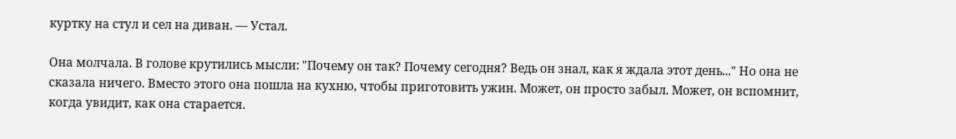куртку на стул и сел на диван. — Устал.

Она молчала. В голове крутились мысли: "Почему он так? Почему сегодня? Ведь он знал, как я ждала этот день..." Но она не сказала ничего. Вместо этого она пошла на кухню, чтобы приготовить ужин. Может, он просто забыл. Может, он вспомнит, когда увидит, как она старается.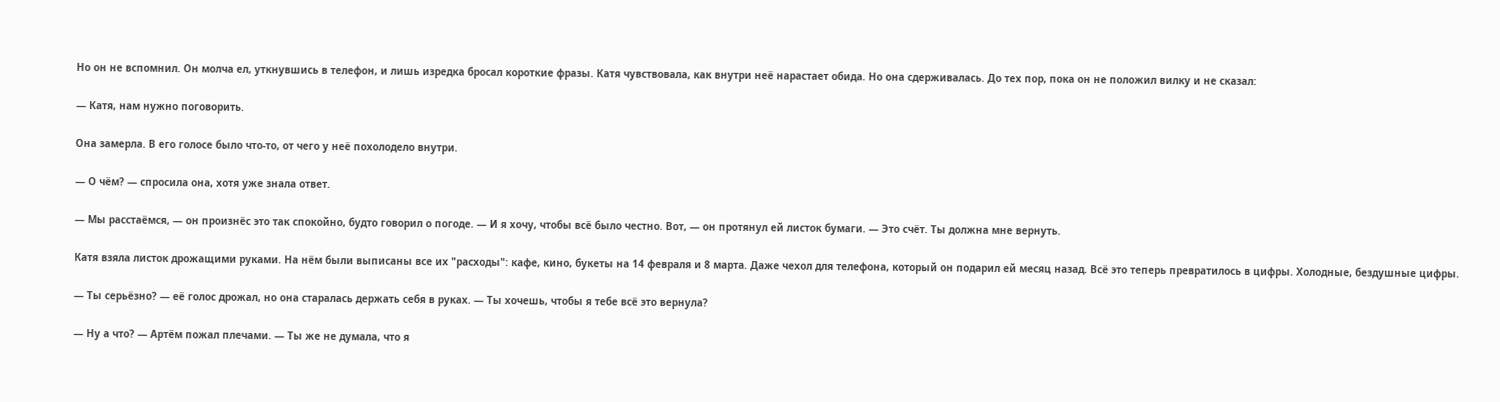Но он не вспомнил. Он молча ел, уткнувшись в телефон, и лишь изредка бросал короткие фразы. Катя чувствовала, как внутри неё нарастает обида. Но она сдерживалась. До тех пор, пока он не положил вилку и не сказал:

— Катя, нам нужно поговорить.

Она замерла. В его голосе было что-то, от чего у неё похолодело внутри.

— О чём? — спросила она, хотя уже знала ответ.

— Мы расстаёмся, — он произнёс это так спокойно, будто говорил о погоде. — И я хочу, чтобы всё было честно. Вот, — он протянул ей листок бумаги. — Это счёт. Ты должна мне вернуть.

Катя взяла листок дрожащими руками. На нём были выписаны все их "расходы": кафе, кино, букеты на 14 февраля и 8 марта. Даже чехол для телефона, который он подарил ей месяц назад. Всё это теперь превратилось в цифры. Холодные, бездушные цифры.

— Ты серьёзно? — её голос дрожал, но она старалась держать себя в руках. — Ты хочешь, чтобы я тебе всё это вернула?

— Ну а что? — Артём пожал плечами. — Ты же не думала, что я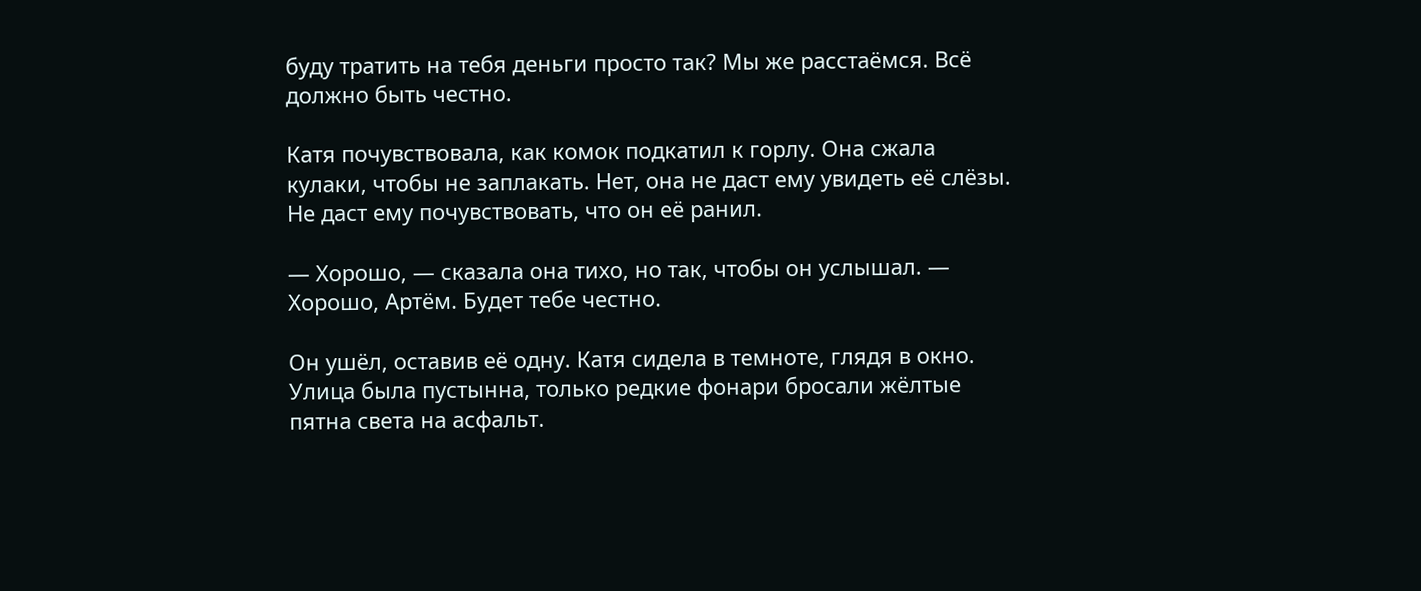буду тратить на тебя деньги просто так? Мы же расстаёмся. Всё должно быть честно.

Катя почувствовала, как комок подкатил к горлу. Она сжала кулаки, чтобы не заплакать. Нет, она не даст ему увидеть её слёзы. Не даст ему почувствовать, что он её ранил.

— Хорошо, — сказала она тихо, но так, чтобы он услышал. — Хорошо, Артём. Будет тебе честно.

Он ушёл, оставив её одну. Катя сидела в темноте, глядя в окно. Улица была пустынна, только редкие фонари бросали жёлтые пятна света на асфальт.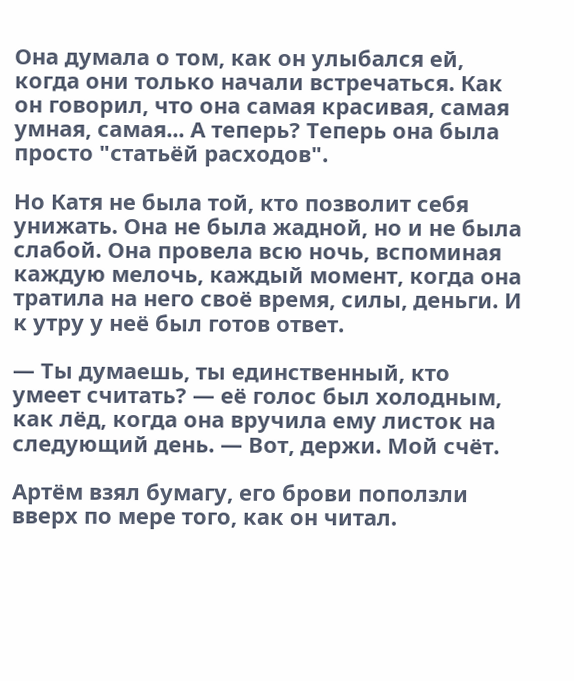Она думала о том, как он улыбался ей, когда они только начали встречаться. Как он говорил, что она самая красивая, самая умная, самая... А теперь? Теперь она была просто "статьёй расходов".

Но Катя не была той, кто позволит себя унижать. Она не была жадной, но и не была слабой. Она провела всю ночь, вспоминая каждую мелочь, каждый момент, когда она тратила на него своё время, силы, деньги. И к утру у неё был готов ответ.

— Ты думаешь, ты единственный, кто умеет считать? — её голос был холодным, как лёд, когда она вручила ему листок на следующий день. — Вот, держи. Мой счёт.

Артём взял бумагу, его брови поползли вверх по мере того, как он читал.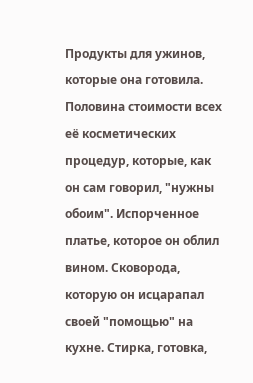Продукты для ужинов, которые она готовила. Половина стоимости всех её косметических процедур, которые, как он сам говорил, "нужны обоим". Испорченное платье, которое он облил вином. Сковорода, которую он исцарапал своей "помощью" на кухне. Стирка, готовка,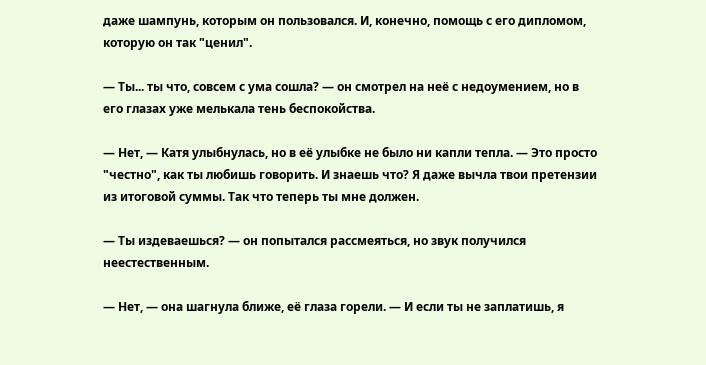даже шампунь, которым он пользовался. И, конечно, помощь с его дипломом, которую он так "ценил".

— Ты... ты что, совсем с ума сошла? — он смотрел на неё с недоумением, но в его глазах уже мелькала тень беспокойства.

— Нет, — Катя улыбнулась, но в её улыбке не было ни капли тепла. — Это просто "честно", как ты любишь говорить. И знаешь что? Я даже вычла твои претензии из итоговой суммы. Так что теперь ты мне должен.

— Ты издеваешься? — он попытался рассмеяться, но звук получился неестественным.

— Нет, — она шагнула ближе, её глаза горели. — И если ты не заплатишь, я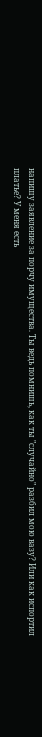напишу заявление за порчу имущества. Ты ведь помнишь, как ты "случайно" разбил мою вазу? Или как испортил платье? У меня есть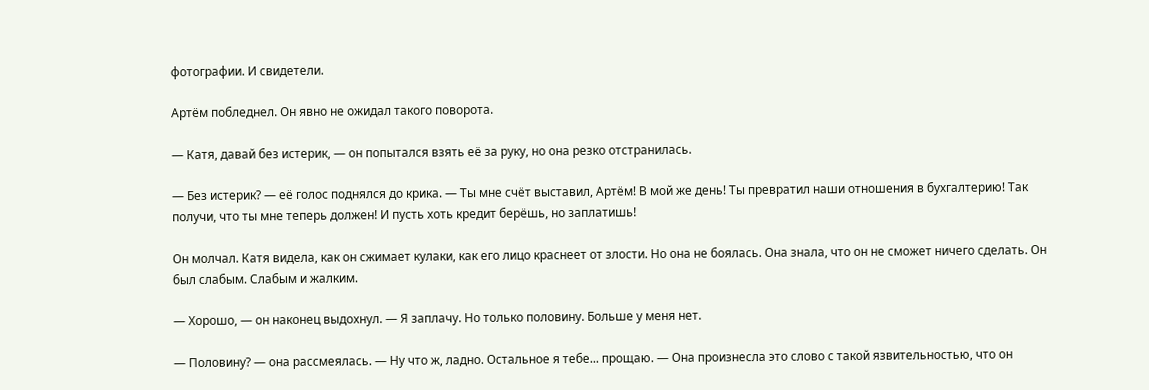фотографии. И свидетели.

Артём побледнел. Он явно не ожидал такого поворота.

— Катя, давай без истерик, — он попытался взять её за руку, но она резко отстранилась.

— Без истерик? — её голос поднялся до крика. — Ты мне счёт выставил, Артём! В мой же день! Ты превратил наши отношения в бухгалтерию! Так получи, что ты мне теперь должен! И пусть хоть кредит берёшь, но заплатишь!

Он молчал. Катя видела, как он сжимает кулаки, как его лицо краснеет от злости. Но она не боялась. Она знала, что он не сможет ничего сделать. Он был слабым. Слабым и жалким.

— Хорошо, — он наконец выдохнул. — Я заплачу. Но только половину. Больше у меня нет.

— Половину? — она рассмеялась. — Ну что ж, ладно. Остальное я тебе... прощаю. — Она произнесла это слово с такой язвительностью, что он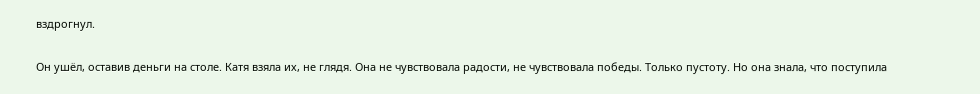вздрогнул.

Он ушёл, оставив деньги на столе. Катя взяла их, не глядя. Она не чувствовала радости, не чувствовала победы. Только пустоту. Но она знала, что поступила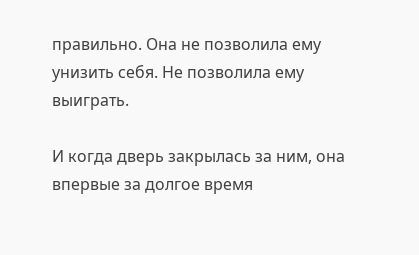правильно. Она не позволила ему унизить себя. Не позволила ему выиграть.

И когда дверь закрылась за ним, она впервые за долгое время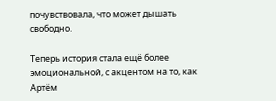почувствовала, что может дышать свободно.

Теперь история стала ещё более эмоциональной, с акцентом на то, как Артём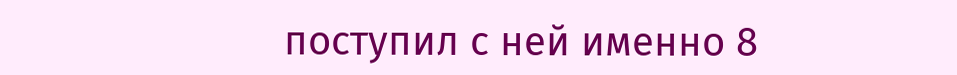поступил с ней именно 8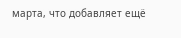марта, что добавляет ещё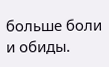больше боли и обиды.